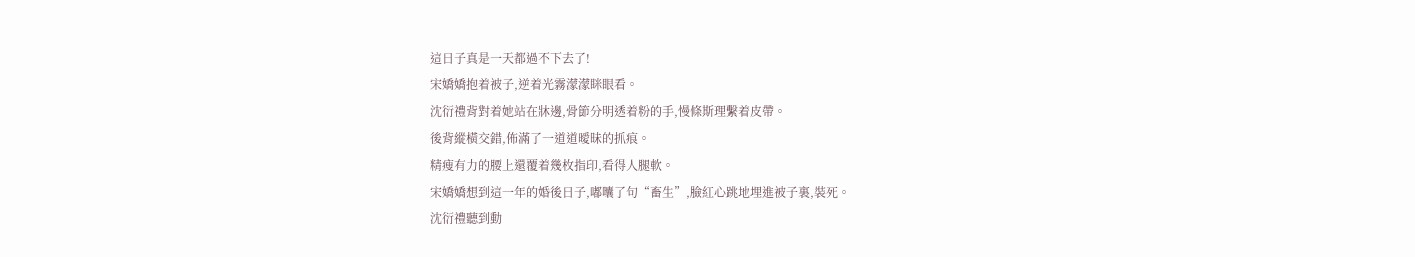這日子真是一天都過不下去了!
宋嬌嬌抱着被子,逆着光霧濛濛眯眼看。
沈衍禮背對着她站在牀邊,骨節分明透着粉的手,慢條斯理繫着皮帶。
後背縱橫交錯,佈滿了一道道曖昧的抓痕。
精瘦有力的腰上還覆着幾枚指印,看得人腿軟。
宋嬌嬌想到這一年的婚後日子,嘟囔了句“畜生”,臉紅心跳地埋進被子裏,裝死。
沈衍禮聽到動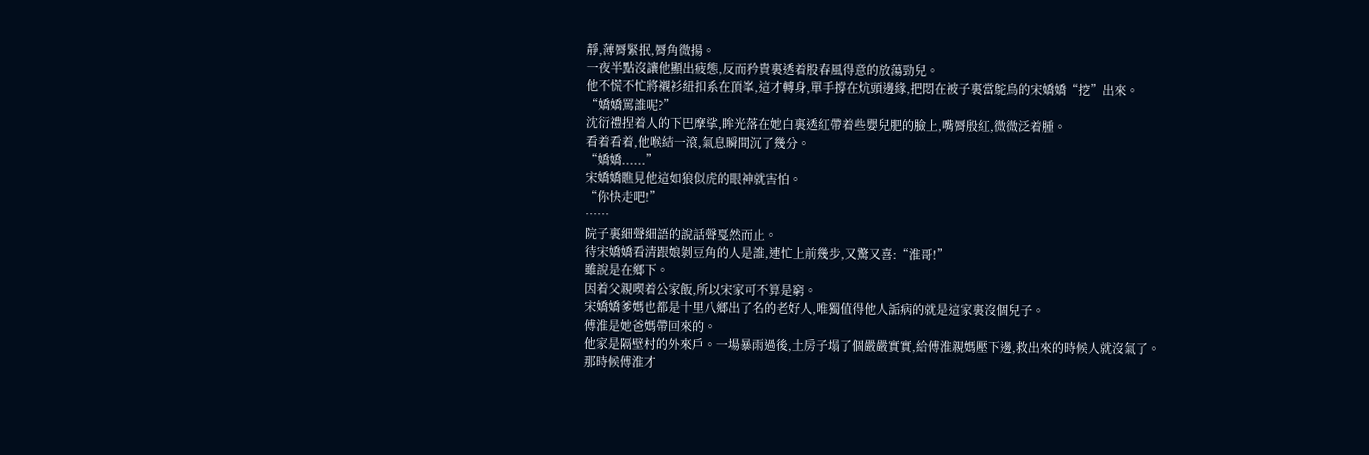靜,薄脣緊抿,脣角微揚。
一夜半點沒讓他顯出疲態,反而矜貴裏透着股春風得意的放蕩勁兒。
他不慌不忙將襯衫紐扣系在頂峯,這才轉身,單手撐在炕頭邊緣,把悶在被子裏當鴕鳥的宋嬌嬌“挖”出來。
“嬌嬌罵誰呢?”
沈衍禮捏着人的下巴摩挲,眸光落在她白裏透紅帶着些嬰兒肥的臉上,嘴脣殷紅,微微泛着腫。
看着看着,他喉結一滾,氣息瞬間沉了幾分。
“嬌嬌......”
宋嬌嬌瞧見他這如狼似虎的眼神就害怕。
“你快走吧!”
……
院子裏細聲細語的說話聲戛然而止。
待宋嬌嬌看清跟娘剝豆角的人是誰,連忙上前幾步,又驚又喜:“淮哥!”
雖說是在鄉下。
因着父親喫着公家飯,所以宋家可不算是窮。
宋嬌嬌爹媽也都是十里八鄉出了名的老好人,唯獨值得他人詬病的就是這家裏沒個兒子。
傅淮是她爸媽帶回來的。
他家是隔壁村的外來戶。一場暴雨過後,土房子塌了個嚴嚴實實,給傅淮親媽壓下邊,救出來的時候人就沒氣了。
那時候傅淮才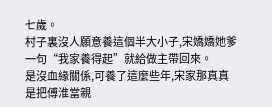七歲。
村子裏沒人願意養這個半大小子,宋嬌嬌她爹一句“我家養得起”就給做主帶回來。
是沒血緣關係,可養了這麼些年,宋家那真真是把傅淮當親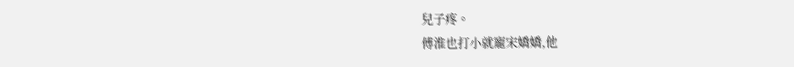兒子疼。
傅淮也打小就寵宋嬌嬌,他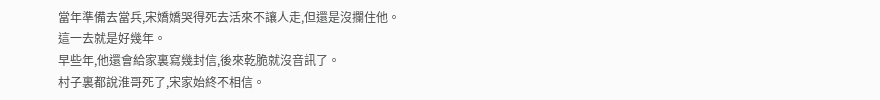當年準備去當兵,宋嬌嬌哭得死去活來不讓人走,但還是沒攔住他。
這一去就是好幾年。
早些年,他還會給家裏寫幾封信,後來乾脆就沒音訊了。
村子裏都說淮哥死了,宋家始終不相信。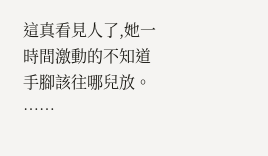這真看見人了,她一時間激動的不知道手腳該往哪兒放。
……